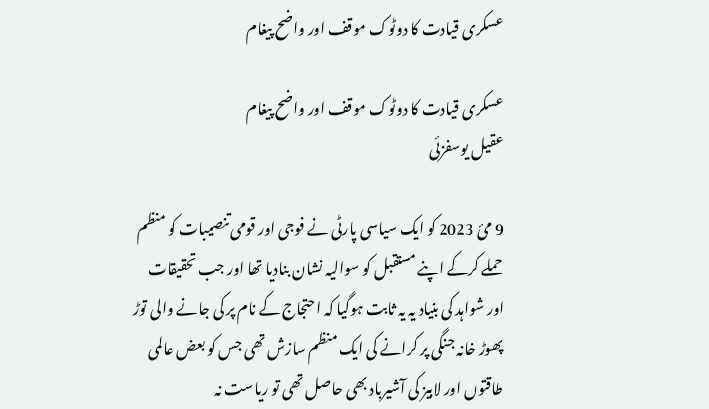عسکری قیادت کا دوٹوک موقف اور واضح پیغام

عسکری قیادت کا دوٹوک موقف اور واضح پیغام
عقیل یوسفزئی

9 مئ 2023 کو ایک سیاسی پارٹی نے فوجی اور قومی تنصیبات کو منظم حملے کرکے اپنے مستقبل کو سوالیہ نشان بنادیا تھا اور جب تحقیقات اور شواہد کی بنیاد یہ یہ ثابت ہوگیا کہ احتجاج کے نام پر کی جانے والی توڑ پھوڑ خانہ جنگی پر کرانے کی ایک منظم سازش تھی جس کو بعض عالمی طاقتوں اور لابیز کی آشیرباد بھی حاصل تھی تو ریاست نہ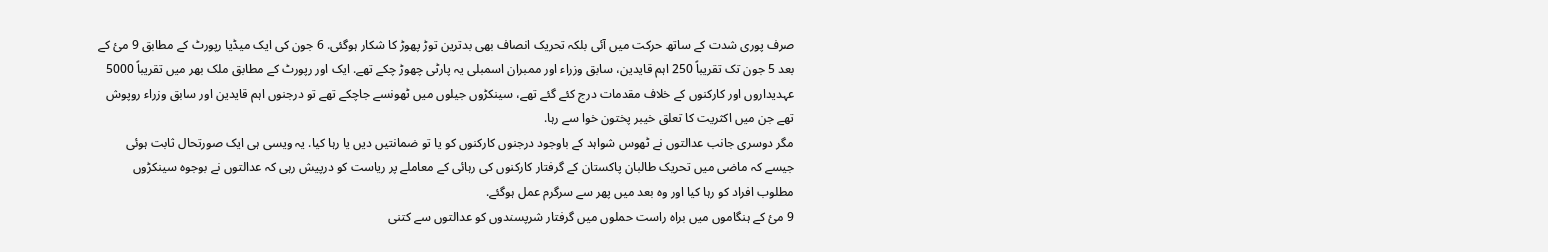صرف پوری شدت کے ساتھ حرکت میں آئی بلکہ تحریک انصاف بھی بدترین توڑ پھوڑ کا شکار ہوگئی. 6 جون کی ایک میڈیا رپورٹ کے مطابق 9 مئ کے بعد 5 جون تک تقریباً 250 اہم قایدین، سابق وزراء اور ممبران اسمبلی یہ پارٹی چھوڑ چکے تھے. ایک اور رپورٹ کے مطابق ملک بھر میں تقریباً 5000 عہدیداروں اور کارکنوں کے خلاف مقدمات درج کئے گئے تھے، سینکڑوں جیلوں میں ٹھونسے جاچکے تھے تو درجنوں اہم قایدین اور سابق وزراء روپوش تھے جن میں اکثریت کا تعلق خیبر پختون خوا سے رہا.
مگر دوسری جانب عدالتوں نے ٹھوس شواہد کے باوجود درجنوں کارکنوں کو یا تو ضمانتیں دیں یا رہا کیا. یہ ویسی ہی ایک صورتحال ثابت ہوئی جیسے کہ ماضی میں تحریک طالبان پاکستان کے گرفتار کارکنوں کی رہائی کے معاملے پر ریاست کو درپیش رہی کہ عدالتوں نے بوجوہ سینکڑوں مطلوب افراد کو رہا کیا اور وہ بعد میں پھر سے سرگرم عمل ہوگئے.
9 مئ کے ہنگاموں میں براہ راست حملوں میں گرفتار شرپسندوں کو عدالتوں سے کتنی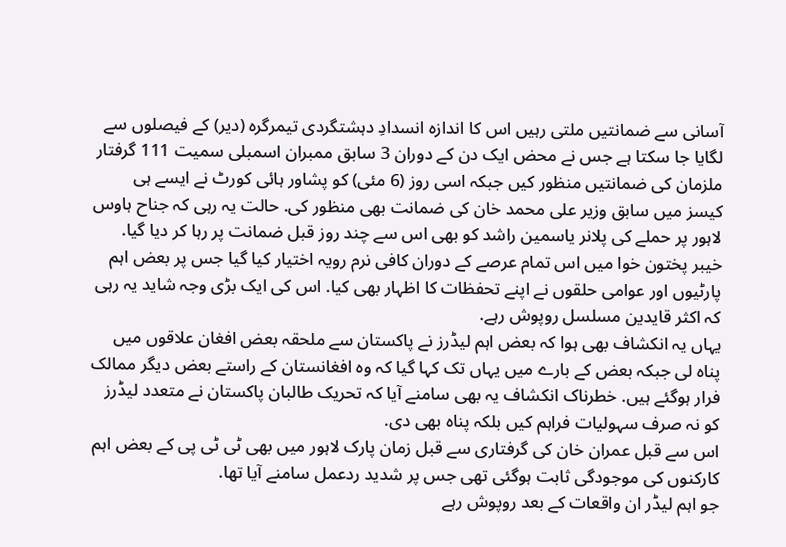آسانی سے ضمانتیں ملتی رہیں اس کا اندازہ انسدادِ دہشتگردی تیمرگرہ (دیر) کے فیصلوں سے لگایا جا سکتا ہے جس نے محض ایک دن کے دوران 3 سابق ممبران اسمبلی سمیت 111 گرفتار ملزمان کی ضمانتیں منظور کیں جبکہ اسی روز (6 مئی) کو پشاور ہائی کورٹ نے ایسے ہی کیسز میں سابق وزیر علی محمد خان کی ضمانت بھی منظور کی. حالت یہ رہی کہ جناح ہاوس لاہور پر حملے کی پلانر یاسمین راشد کو بھی اس سے چند روز قبل ضمانت پر رہا کر دیا گیا.
خیبر پختون خوا میں اس تمام عرصے کے دوران کافی نرم رویہ اختیار کیا گیا جس پر بعض اہم پارٹیوں اور عوامی حلقوں نے اپنے تحفظات کا اظہار بھی کیا. اس کی ایک بڑی وجہ شاید یہ رہی کہ اکثر قایدین مسلسل روپوش رہے.
یہاں یہ انکشاف بھی ہوا کہ بعض اہم لیڈرز نے پاکستان سے ملحقہ بعض افغان علاقوں میں پناہ لی جبکہ بعض کے بارے میں یہاں تک کہا گیا کہ وہ افغانستان کے راستے بعض دیگر ممالک فرار ہوگئے ہیں. خطرناک انکشاف یہ بھی سامنے آیا کہ تحریک طالبان پاکستان نے متعدد لیڈرز کو نہ صرف سہولیات فراہم کیں بلکہ پناہ بھی دی.
اس سے قبل عمران خان کی گرفتاری سے قبل زمان پارک لاہور میں بھی ٹی ٹی پی کے بعض اہم کارکنوں کی موجودگی ثابت ہوگئی تھی جس پر شدید ردعمل سامنے آیا تھا.
جو اہم لیڈر ان واقعات کے بعد روپوش رہے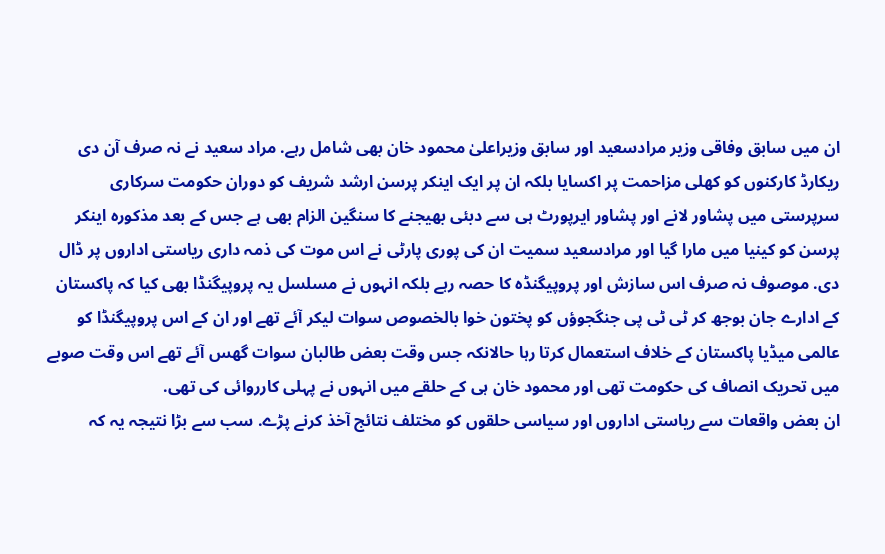ان میں سابق وفاقی وزیر مرادسعید اور سابق وزیراعلیٰ محمود خان بھی شامل رہے. مراد سعید نے نہ صرف آن دی ریکارڈ کارکنوں کو کھلی مزاحمت پر اکسایا بلکہ ان پر ایک اینکر پرسن ارشد شریف کو دوران حکومت سرکاری سرپرستی میں پشاور لانے اور پشاور ایرپورٹ ہی سے دبئی بھیجنے کا سنگین الزام بھی ہے جس کے بعد مذکورہ اینکر پرسن کو کینیا میں مارا گیا اور مرادسعید سمیت ان کی پوری پارٹی نے اس موت کی ذمہ داری ریاستی اداروں پر ڈال دی. موصوف نہ صرف اس سازش اور پروپیگنڈہ کا حصہ رہے بلکہ انہوں نے مسلسل یہ پروپیگنڈا بھی کیا کہ پاکستان کے ادارے جان بوجھ کر ٹی ٹی پی جنگجوؤں کو پختون خوا بالخصوص سوات لیکر آئے تھے اور ان کے اس پروپیگنڈا کو عالمی میڈیا پاکستان کے خلاف استعمال کرتا رہا حالانکہ جس وقت بعض طالبان سوات گھس آئے تھے اس وقت صوبے میں تحریک انصاف کی حکومت تھی اور محمود خان ہی کے حلقے میں انہوں نے پہلی کارروائی کی تھی.
ان بعض واقعات سے ریاستی اداروں اور سیاسی حلقوں کو مختلف نتائج آخذ کرنے پڑے. سب سے بڑا نتیجہ یہ کہ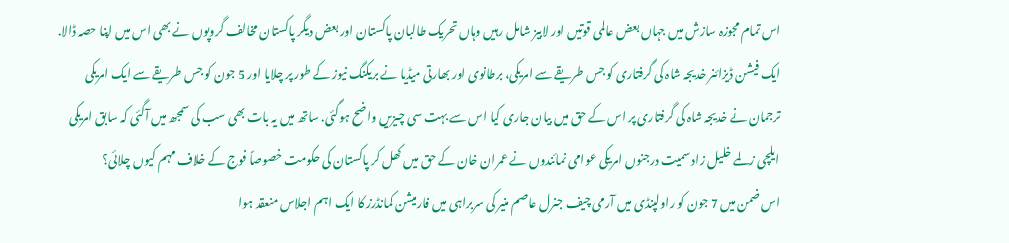اس تمام مجوزہ سازش میں جہاں بعض عالمی قوتیں اور لابیز شامل رہیں وہاں تحریک طالبان پاکستان اور بعض دیگر پاکستان مخالف گروپوں نے بھی اس میں اپنا حصہ ڈالا. ایک فیشن ڈیزائنر خدیجہ شاہ کی گرفتاری کو جس طریقے سے امریکی، برطانوی اور بھارتی میڈیا نے بریکنگ نیوز کے طور پر چلایا اور 5 جون کو جس طریقے سے ایک امریکی ترجمان نے خدیجہ شاہ کی گرفتاری پر اس کے حق میں بیان جاری کیا اس سے بہت سی چیزیں واضح ہوگئی. ساتھ میں یہ بات بھی سب کی سمجھ میں آگئی کہ سابق امریکی ایلچی زلمے خلیل زاد سمیت درجنوں امریکی عوامی نمائندوں نے عمران خان کے حق میں کھل کر پاکستان کی حکومت خصوصاً فوج کے خلاف مہم کیوں چلائی؟
اس ضمن میں 7 جون کو راولپنڈی میں آرمی چیف جنرل عاصم منیر کی سربراہی میں فارمیشن کمانڈرز کا ایک اہم اجلاس منعقد ہوا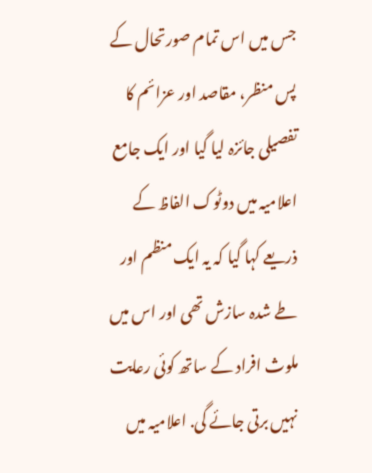جس میں اس تمام صورتحال کے پس منظر، مقاصد اور عزائم کا تفصیلی جائزہ لیا گیا اور ایک جامع اعلامیہ میں دوٹوک الفاظ کے ذریعے کہا گیا کہ یہ ایک منظم اور طے شدہ سازش تھی اور اس میں ملوث افراد کے ساتھ کوئی رعایت نہیں برتی جائے گی. اعلامیہ میں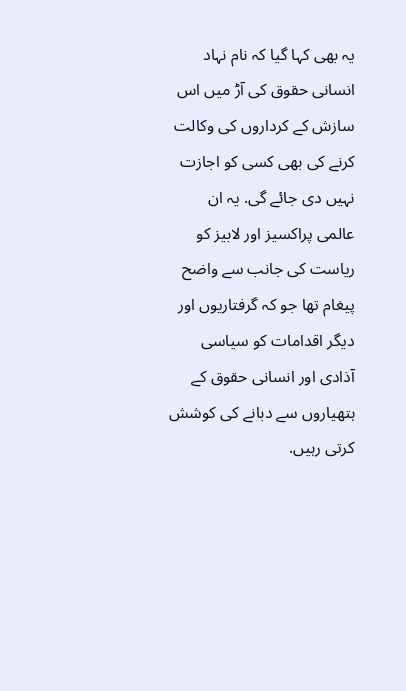یہ بھی کہا گیا کہ نام نہاد انسانی حقوق کی آڑ میں اس سازش کے کرداروں کی وکالت کرنے کی بھی کسی کو اجازت نہیں دی جائے گی. یہ ان عالمی پراکسیز اور لابیز کو ریاست کی جانب سے واضح پیغام تھا جو کہ گرفتاریوں اور دیگر اقدامات کو سیاسی آذادی اور انسانی حقوق کے ہتھیاروں سے دبانے کی کوشش کرتی رہیں.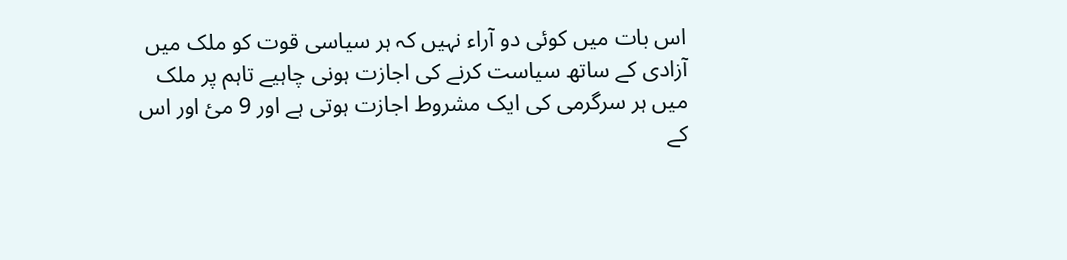اس بات میں کوئی دو آراء نہیں کہ ہر سیاسی قوت کو ملک میں آزادی کے ساتھ سیاست کرنے کی اجازت ہونی چاہیے تاہم پر ملک میں ہر سرگرمی کی ایک مشروط اجازت ہوتی ہے اور 9 مئ اور اس کے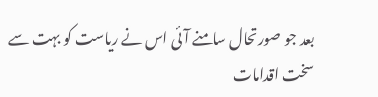بعد جو صورتحال سامنے آئی اس نے ریاست کو بہت سے سخت اقدامات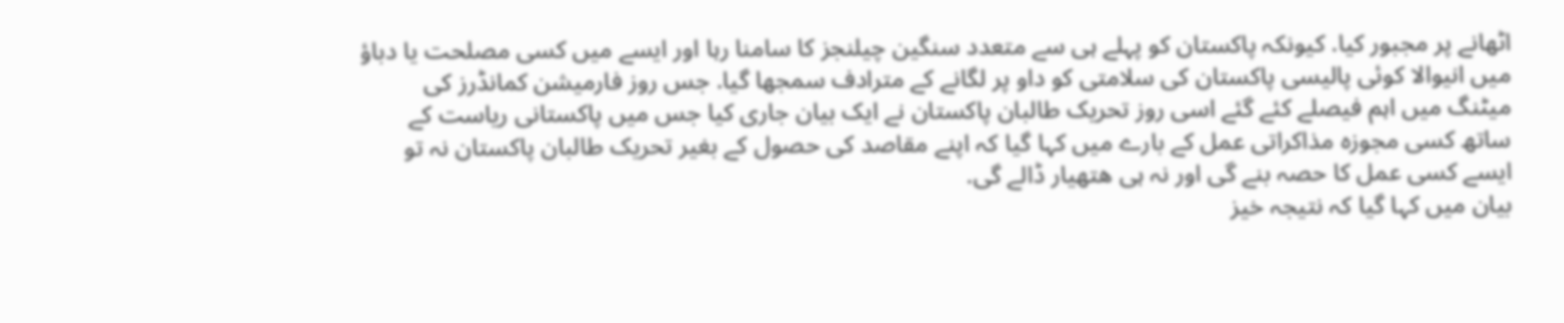اٹھانے پر مجبور کیا. کیونکہ پاکستان کو پہلے ہی سے متعدد سنگین چیلنجز کا سامنا رہا اور ایسے میں کسی مصلحت یا دباؤ میں انیوالا کوئی پالیسی پاکستان کی سلامتی کو داو پر لگانے کے مترادف سمجھا گیا. جس روز فارمیشن کمانڈرز کی میٹنگ میں اہم فیصلے کئے گئے اسی روز تحریک طالبان پاکستان نے ایک بیان جاری کیا جس میں پاکستانی ریاست کے ساتھ کسی مجوزہ مذاکراتی عمل کے بارے میں کہا گیا کہ اپنے مقاصد کی حصول کے بغیر تحریک طالبان پاکستان نہ تو ایسے کسی عمل کا حصہ بنے گی اور نہ ہی ھتھیار ڈالے گی.
بیان میں کہا گیا کہ نتیجہ خیز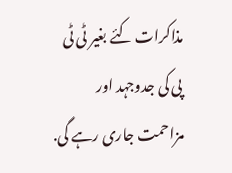مذاکرات کئے بغیر ٹی ٹی پی کی جدوجہد اور مزاحمت جاری رہے گی.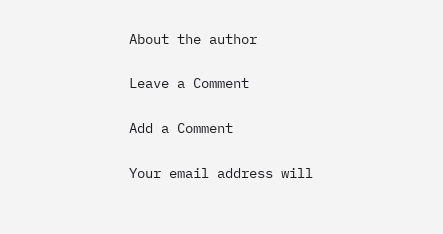About the author

Leave a Comment

Add a Comment

Your email address will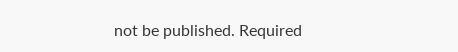not be published. Required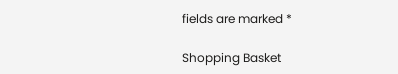fields are marked *

Shopping Basket